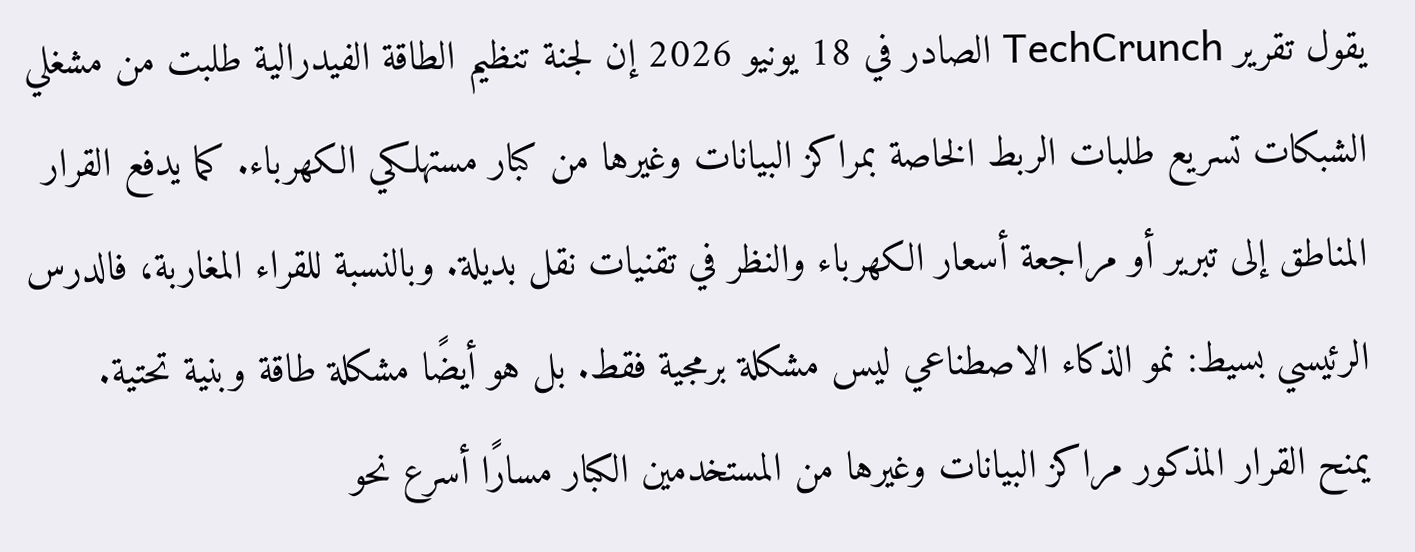يقول تقرير TechCrunch الصادر في 18 يونيو 2026 إن لجنة تنظيم الطاقة الفيدرالية طلبت من مشغلي الشبكات تسريع طلبات الربط الخاصة بمراكز البيانات وغيرها من كبار مستهلكي الكهرباء. كما يدفع القرار المناطق إلى تبرير أو مراجعة أسعار الكهرباء والنظر في تقنيات نقل بديلة. وبالنسبة للقراء المغاربة، فالدرس الرئيسي بسيط: نمو الذكاء الاصطناعي ليس مشكلة برمجية فقط. بل هو أيضًا مشكلة طاقة وبنية تحتية.
يمنح القرار المذكور مراكز البيانات وغيرها من المستخدمين الكبار مسارًا أسرع نحو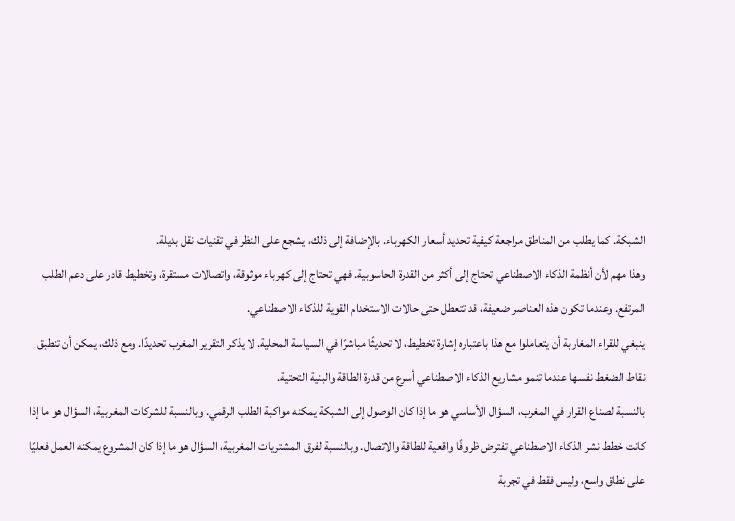الشبكة. كما يطلب من المناطق مراجعة كيفية تحديد أسعار الكهرباء. بالإضافة إلى ذلك، يشجع على النظر في تقنيات نقل بديلة.
وهذا مهم لأن أنظمة الذكاء الاصطناعي تحتاج إلى أكثر من القدرة الحاسوبية. فهي تحتاج إلى كهرباء موثوقة، واتصالات مستقرة، وتخطيط قادر على دعم الطلب المرتفع. وعندما تكون هذه العناصر ضعيفة، قد تتعطل حتى حالات الاستخدام القوية للذكاء الاصطناعي.
ينبغي للقراء المغاربة أن يتعاملوا مع هذا باعتباره إشارة تخطيط، لا تحديثًا مباشرًا في السياسة المحلية. لا يذكر التقرير المغرب تحديدًا. ومع ذلك، يمكن أن تنطبق نقاط الضغط نفسها عندما تنمو مشاريع الذكاء الاصطناعي أسرع من قدرة الطاقة والبنية التحتية.
بالنسبة لصناع القرار في المغرب، السؤال الأساسي هو ما إذا كان الوصول إلى الشبكة يمكنه مواكبة الطلب الرقمي. وبالنسبة للشركات المغربية، السؤال هو ما إذا كانت خطط نشر الذكاء الاصطناعي تفترض ظروفًا واقعية للطاقة والاتصال. وبالنسبة لفرق المشتريات المغربية، السؤال هو ما إذا كان المشروع يمكنه العمل فعليًا على نطاق واسع، وليس فقط في تجربة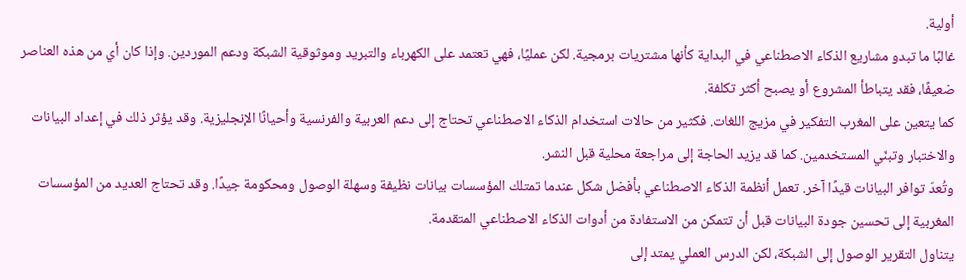أولية.
غالبًا ما تبدو مشاريع الذكاء الاصطناعي في البداية كأنها مشتريات برمجية. لكن عمليًا، فهي تعتمد على الكهرباء والتبريد وموثوقية الشبكة ودعم الموردين. وإذا كان أي من هذه العناصر ضعيفًا، فقد يتباطأ المشروع أو يصبح أكثر تكلفة.
كما يتعين على المغرب التفكير في مزيج اللغات. فكثير من حالات استخدام الذكاء الاصطناعي تحتاج إلى دعم العربية والفرنسية وأحيانًا الإنجليزية. وقد يؤثر ذلك في إعداد البيانات والاختبار وتبنّي المستخدمين. كما قد يزيد الحاجة إلى مراجعة محلية قبل النشر.
وتُعدّ توافر البيانات قيدًا آخر. تعمل أنظمة الذكاء الاصطناعي بأفضل شكل عندما تمتلك المؤسسات بيانات نظيفة وسهلة الوصول ومحكومة جيدًا. وقد تحتاج العديد من المؤسسات المغربية إلى تحسين جودة البيانات قبل أن تتمكن من الاستفادة من أدوات الذكاء الاصطناعي المتقدمة.
يتناول التقرير الوصول إلى الشبكة، لكن الدرس العملي يمتد إلى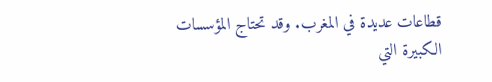قطاعات عديدة في المغرب. وقد تحتاج المؤسسات الكبيرة التي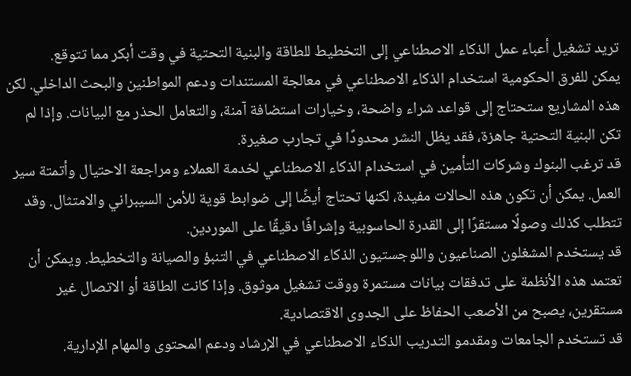تريد تشغيل أعباء عمل الذكاء الاصطناعي إلى التخطيط للطاقة والبنية التحتية في وقت أبكر مما تتوقع.
يمكن للفرق الحكومية استخدام الذكاء الاصطناعي في معالجة المستندات ودعم المواطنين والبحث الداخلي. لكن هذه المشاريع ستحتاج إلى قواعد شراء واضحة، وخيارات استضافة آمنة، والتعامل الحذر مع البيانات. وإذا لم تكن البنية التحتية جاهزة، فقد يظل النشر محدودًا في تجارب صغيرة.
قد ترغب البنوك وشركات التأمين في استخدام الذكاء الاصطناعي لخدمة العملاء ومراجعة الاحتيال وأتمتة سير العمل. يمكن أن تكون هذه الحالات مفيدة، لكنها تحتاج أيضًا إلى ضوابط قوية للأمن السيبراني والامتثال. وقد تتطلب كذلك وصولًا مستقرًا إلى القدرة الحاسوبية وإشرافًا دقيقًا على الموردين.
قد يستخدم المشغلون الصناعيون واللوجستيون الذكاء الاصطناعي في التنبؤ والصيانة والتخطيط. ويمكن أن تعتمد هذه الأنظمة على تدفقات بيانات مستمرة ووقت تشغيل موثوق. وإذا كانت الطاقة أو الاتصال غير مستقرين، يصبح من الأصعب الحفاظ على الجدوى الاقتصادية.
قد تستخدم الجامعات ومقدمو التدريب الذكاء الاصطناعي في الإرشاد ودعم المحتوى والمهام الإدارية.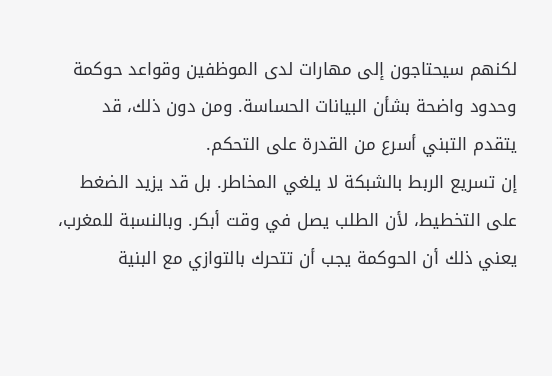لكنهم سيحتاجون إلى مهارات لدى الموظفين وقواعد حوكمة وحدود واضحة بشأن البيانات الحساسة. ومن دون ذلك، قد يتقدم التبني أسرع من القدرة على التحكم.
إن تسريع الربط بالشبكة لا يلغي المخاطر. بل قد يزيد الضغط على التخطيط، لأن الطلب يصل في وقت أبكر. وبالنسبة للمغرب، يعني ذلك أن الحوكمة يجب أن تتحرك بالتوازي مع البنية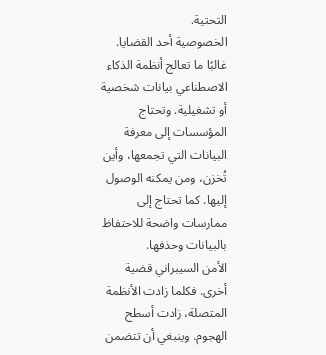التحتية.
الخصوصية أحد القضايا. غالبًا ما تعالج أنظمة الذكاء الاصطناعي بيانات شخصية أو تشغيلية. وتحتاج المؤسسات إلى معرفة البيانات التي تجمعها، وأين تُخزن، ومن يمكنه الوصول إليها. كما تحتاج إلى ممارسات واضحة للاحتفاظ بالبيانات وحذفها.
الأمن السيبراني قضية أخرى. فكلما زادت الأنظمة المتصلة، زادت أسطح الهجوم. وينبغي أن تتضمن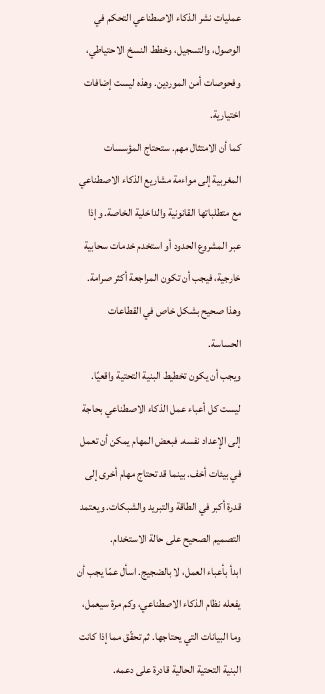عمليات نشر الذكاء الاصطناعي التحكم في الوصول، والتسجيل، وخطط النسخ الاحتياطي، وفحوصات أمن الموردين. وهذه ليست إضافات اختيارية.
كما أن الامتثال مهم. ستحتاج المؤسسات المغربية إلى مواءمة مشاريع الذكاء الاصطناعي مع متطلباتها القانونية والداخلية الخاصة. وإذا عبر المشروع الحدود أو استخدم خدمات سحابية خارجية، فيجب أن تكون المراجعة أكثر صرامة. وهذا صحيح بشكل خاص في القطاعات الحساسة.
ويجب أن يكون تخطيط البنية التحتية واقعيًا. ليست كل أعباء عمل الذكاء الاصطناعي بحاجة إلى الإعداد نفسه. فبعض المهام يمكن أن تعمل في بيئات أخف. بينما قد تحتاج مهام أخرى إلى قدرة أكبر في الطاقة والتبريد والشبكات. ويعتمد التصميم الصحيح على حالة الاستخدام.
ابدأ بأعباء العمل، لا بالضجيج. اسأل عمّا يجب أن يفعله نظام الذكاء الاصطناعي، وكم مرة سيعمل، وما البيانات التي يحتاجها. ثم تحقّق مما إذا كانت البنية التحتية الحالية قادرة على دعمه.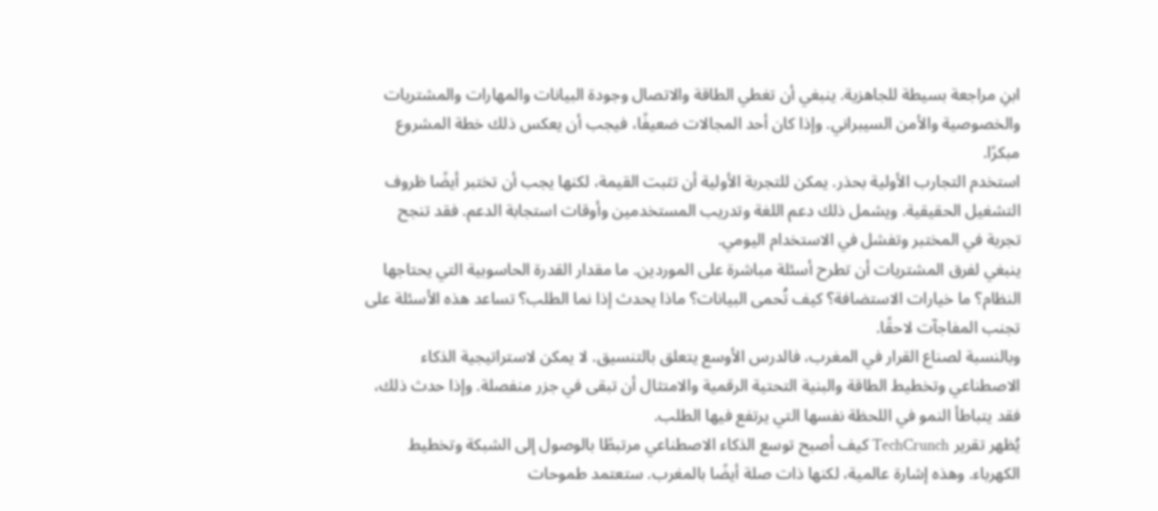ابنِ مراجعة بسيطة للجاهزية. ينبغي أن تغطي الطاقة والاتصال وجودة البيانات والمهارات والمشتريات والخصوصية والأمن السيبراني. وإذا كان أحد المجالات ضعيفًا، فيجب أن يعكس ذلك خطة المشروع مبكرًا.
استخدم التجارب الأولية بحذر. يمكن للتجربة الأولية أن تثبت القيمة، لكنها يجب أن تختبر أيضًا ظروف التشغيل الحقيقية. ويشمل ذلك دعم اللغة وتدريب المستخدمين وأوقات استجابة الدعم. فقد تنجح تجربة في المختبر وتفشل في الاستخدام اليومي.
ينبغي لفرق المشتريات أن تطرح أسئلة مباشرة على الموردين. ما مقدار القدرة الحاسوبية التي يحتاجها النظام؟ ما خيارات الاستضافة؟ كيف تُحمى البيانات؟ ماذا يحدث إذا نما الطلب؟ تساعد هذه الأسئلة على تجنب المفاجآت لاحقًا.
وبالنسبة لصناع القرار في المغرب، فالدرس الأوسع يتعلق بالتنسيق. لا يمكن لاستراتيجية الذكاء الاصطناعي وتخطيط الطاقة والبنية التحتية الرقمية والامتثال أن تبقى في جزر منفصلة. وإذا حدث ذلك، فقد يتباطأ النمو في اللحظة نفسها التي يرتفع فيها الطلب.
يُظهر تقرير TechCrunch كيف أصبح توسع الذكاء الاصطناعي مرتبطًا بالوصول إلى الشبكة وتخطيط الكهرباء. وهذه إشارة عالمية، لكنها ذات صلة أيضًا بالمغرب. ستعتمد طموحات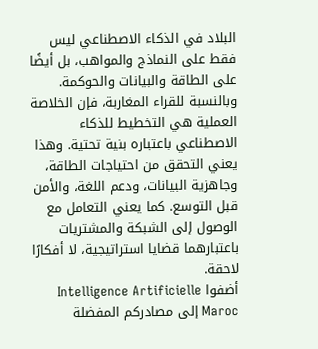البلاد في الذكاء الاصطناعي ليس فقط على النماذج والمواهب، بل أيضًا على الطاقة والبيانات والحوكمة.
وبالنسبة للقراء المغاربة، فإن الخلاصة العملية هي التخطيط للذكاء الاصطناعي باعتباره بنية تحتية. وهذا يعني التحقق من احتياجات الطاقة، وجاهزية البيانات، ودعم اللغة، والأمن قبل التوسع. كما يعني التعامل مع الوصول إلى الشبكة والمشتريات باعتبارهما قضايا استراتيجية، لا أفكارًا لاحقة.
أضفوا Intelligence Artificielle Maroc إلى مصادركم المفضلة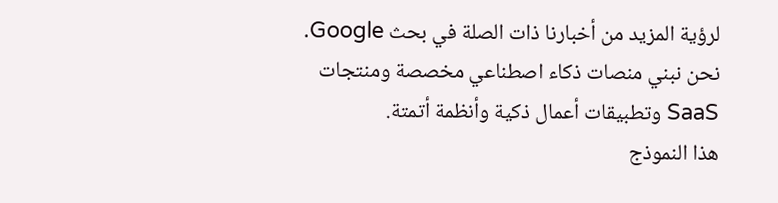لرؤية المزيد من أخبارنا ذات الصلة في بحث Google.
نحن نبني منصات ذكاء اصطناعي مخصصة ومنتجات SaaS وتطبيقات أعمال ذكية وأنظمة أتمتة.
هذا النموذج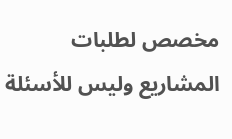مخصص لطلبات المشاريع وليس للأسئلة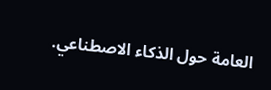العامة حول الذكاء الاصطناعي.